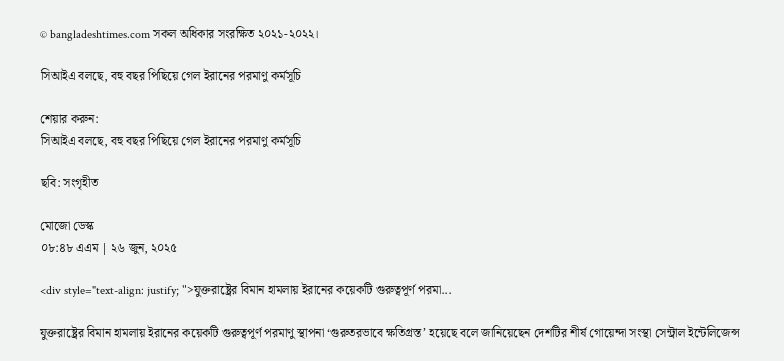© bangladeshtimes.com সকল অধিকার সংরক্ষিত ২০২১-২০২২।

সিআইএ বলছে, বহু বছর পিছিয়ে গেল ইরানের পরমাণু কর্মসূচি

শেয়ার করুন:
সিআইএ বলছে, বহু বছর পিছিয়ে গেল ইরানের পরমাণু কর্মসূচি

ছবি: সংগৃহীত

মোজো ডেস্ক
০৮:৪৮ এএম | ২৬ জুন, ২০২৫

<div style="text-align: justify; ">যুক্তরাষ্ট্রের বিমান হামলায় ইরানের কয়েকটি গুরুত্বপূর্ণ পরমা...

যুক্তরাষ্ট্রের বিমান হামলায় ইরানের কয়েকটি গুরুত্বপূর্ণ পরমাণু স্থাপনা ‘গুরুতরভাবে ক্ষতিগ্রস্ত’ হয়েছে বলে জানিয়েছেন দেশটির শীর্ষ গোয়েন্দা সংস্থা সেন্ট্রাল ইন্টেলিজেন্স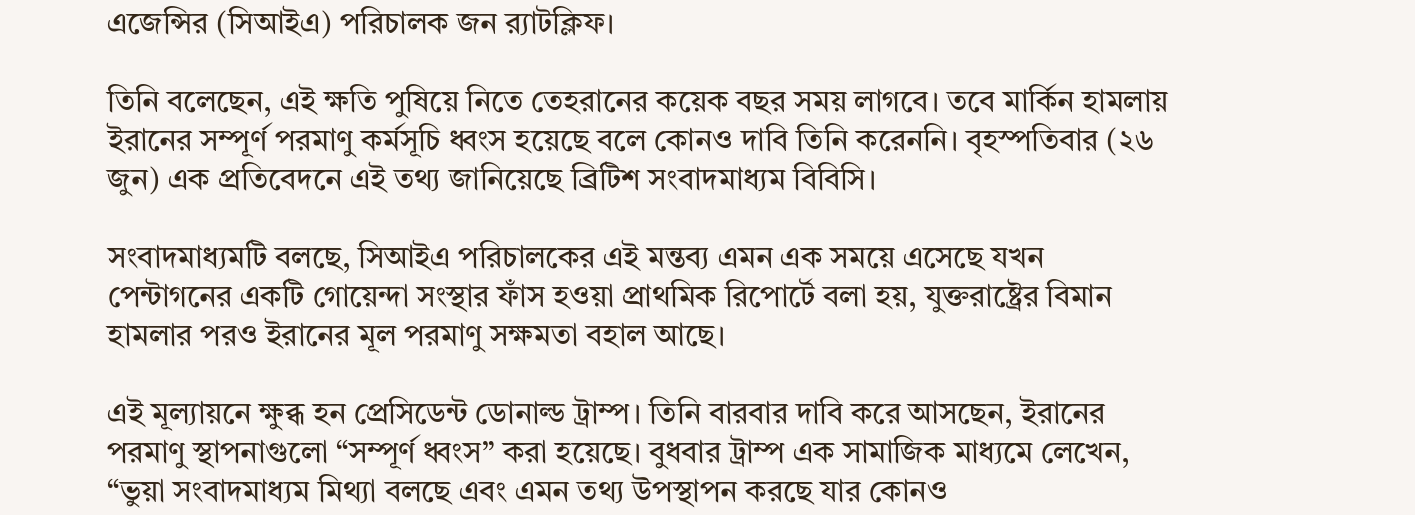এজেন্সির (সিআইএ) পরিচালক জন র‍্যাটক্লিফ।

তিনি বলেছেন, এই ক্ষতি পুষিয়ে নিতে তেহরানের কয়েক বছর সময় লাগবে। তবে মার্কিন হামলায় ইরানের সম্পূর্ণ পরমাণু কর্মসূচি ধ্বংস হয়েছে বলে কোনও দাবি তিনি করেননি। বৃহস্পতিবার (২৬ জুন) এক প্রতিবেদনে এই তথ্য জানিয়েছে ব্রিটিশ সংবাদমাধ্যম বিবিসি।

সংবাদমাধ্যমটি বলছে, সিআইএ পরিচালকের এই মন্তব্য এমন এক সময়ে এসেছে যখন পেন্টাগনের একটি গোয়েন্দা সংস্থার ফাঁস হওয়া প্রাথমিক রিপোর্টে বলা হয়, যুক্তরাষ্ট্রের বিমান হামলার পরও ইরানের মূল পরমাণু সক্ষমতা বহাল আছে।

এই মূল্যায়নে ক্ষুব্ধ হন প্রেসিডেন্ট ডোনাল্ড ট্রাম্প। তিনি বারবার দাবি করে আসছেন, ইরানের পরমাণু স্থাপনাগুলো “সম্পূর্ণ ধ্বংস” করা হয়েছে। বুধবার ট্রাম্প এক সামাজিক মাধ্যমে লেখেন, “ভুয়া সংবাদমাধ্যম মিথ্যা বলছে এবং এমন তথ্য উপস্থাপন করছে যার কোনও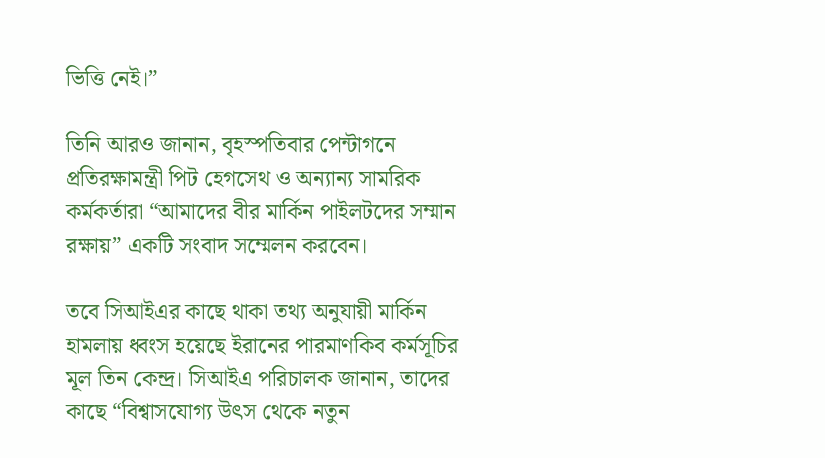ভিত্তি নেই।”

তিনি আরও জানান, বৃহস্পতিবার পেন্টাগনে প্রতিরক্ষামন্ত্রী পিট হেগসেথ ও অন্যান্য সামরিক কর্মকর্তারা “আমাদের বীর মার্কিন পাইলটদের সম্মান রক্ষায়” একটি সংবাদ সম্মেলন করবেন।

তবে সিআইএর কাছে থাকা তথ্য অনুযায়ী মার্কিন হামলায় ধ্বংস হয়েছে ইরানের পারমাণকিব কর্মসূচির মূল তিন কেন্দ্র। সিআইএ পরিচালক জানান, তাদের কাছে “বিশ্বাসযোগ্য উৎস থেকে নতুন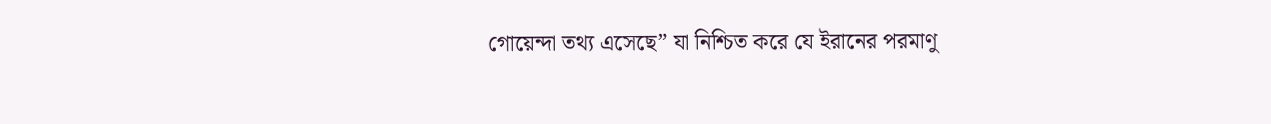গোয়েন্দা তথ্য এসেছে” যা নিশ্চিত করে যে ইরানের পরমাণু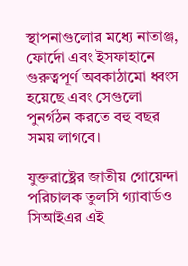স্থাপনাগুলোর মধ্যে নাতাঞ্জ, ফোর্দো এবং ইসফাহানে গুরুত্বপূর্ণ অবকাঠামো ধ্বংস হয়েছে এবং সেগুলো পুনর্গঠন করতে বহু বছর সময় লাগবে।

যুক্তরাষ্ট্রের জাতীয় গোয়েন্দা পরিচালক তুলসি গ্যাবার্ডও সিআইএর এই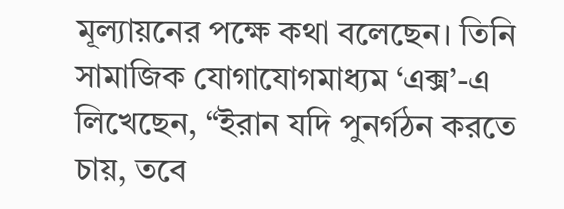মূল্যায়নের পক্ষে কথা বলেছেন। তিনি সামাজিক যোগাযোগমাধ্যম ‘এক্স’-এ লিখেছেন, “ইরান যদি পুনর্গঠন করতে চায়, তবে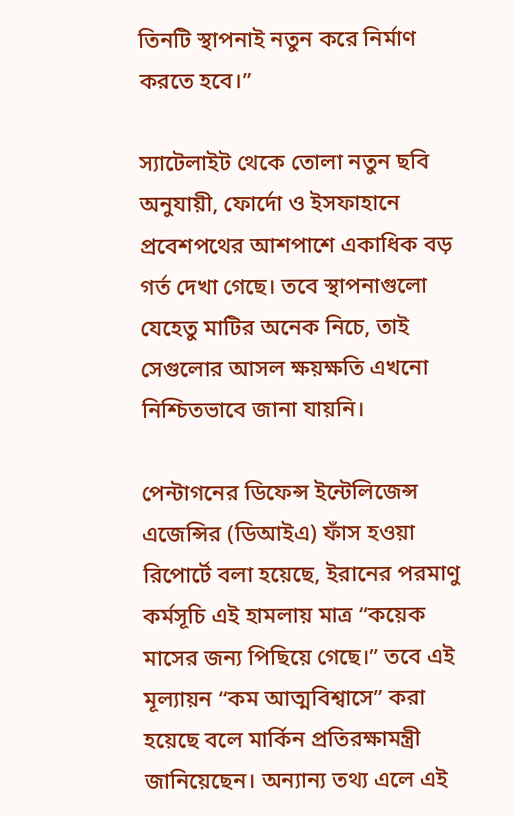তিনটি স্থাপনাই নতুন করে নির্মাণ করতে হবে।”

স্যাটেলাইট থেকে তোলা নতুন ছবি অনুযায়ী, ফোর্দো ও ইসফাহানে প্রবেশপথের আশপাশে একাধিক বড় গর্ত দেখা গেছে। তবে স্থাপনাগুলো যেহেতু মাটির অনেক নিচে, তাই সেগুলোর আসল ক্ষয়ক্ষতি এখনো নিশ্চিতভাবে জানা যায়নি।

পেন্টাগনের ডিফেন্স ইন্টেলিজেন্স এজেন্সির (ডিআইএ) ফাঁস হওয়া রিপোর্টে বলা হয়েছে, ইরানের পরমাণু কর্মসূচি এই হামলায় মাত্র “কয়েক মাসের জন্য পিছিয়ে গেছে।” তবে এই মূল্যায়ন “কম আত্মবিশ্বাসে” করা হয়েছে বলে মার্কিন প্রতিরক্ষামন্ত্রী জানিয়েছেন। অন্যান্য তথ্য এলে এই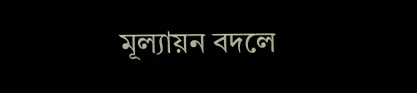মূল্যায়ন বদলে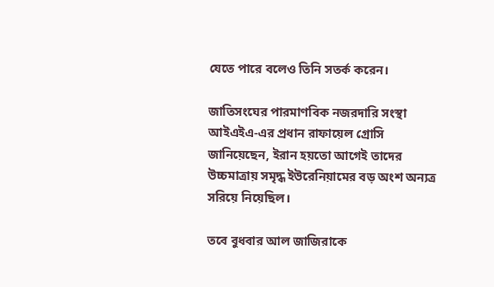যেতে পারে বলেও তিনি সতর্ক করেন।

জাতিসংঘের পারমাণবিক নজরদারি সংস্থা আইএইএ-এর প্রধান রাফায়েল গ্রোসি জানিয়েছেন, ইরান হয়তো আগেই তাদের উচ্চমাত্রায় সমৃদ্ধ ইউরেনিয়ামের বড় অংশ অন্যত্র সরিয়ে নিয়েছিল।

তবে বুধবার আল জাজিরাকে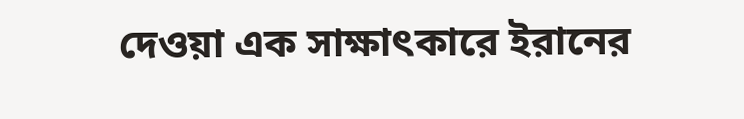দেওয়া এক সাক্ষাৎকারে ইরানের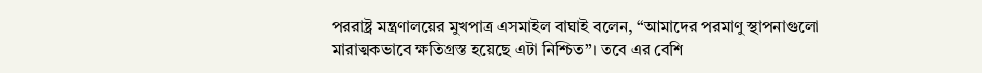পররাষ্ট্র মন্ত্রণালয়ের মুখপাত্র এসমাইল বাঘাই বলেন, “আমাদের পরমাণু স্থাপনাগুলো মারাত্মকভাবে ক্ষতিগ্রস্ত হয়েছে এটা নিশ্চিত”। তবে এর বেশি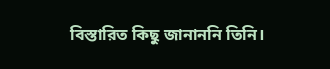বিস্তারিত কিছু জানাননি তিনি।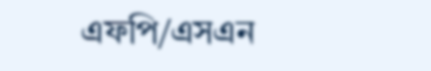এফপি/এসএন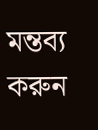মন্তব্য করুন